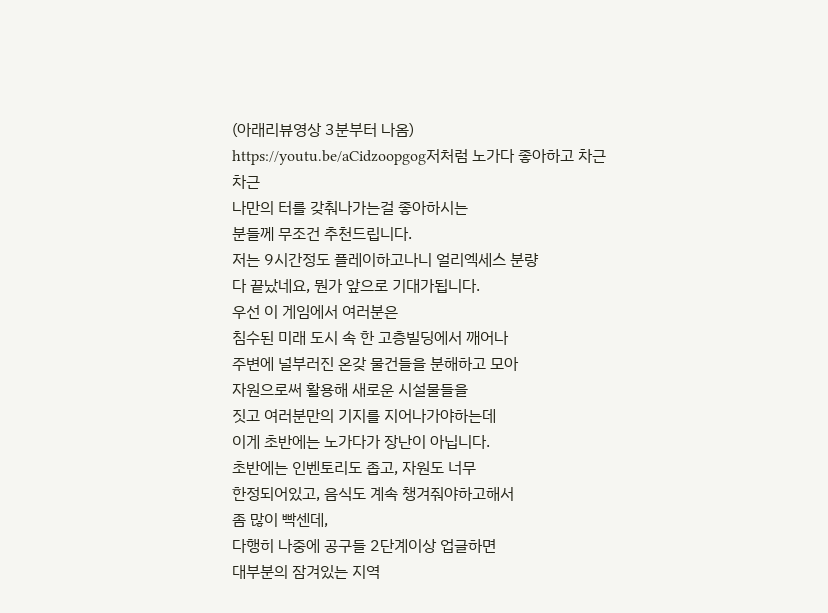(아래리뷰영상 3분부터 나옴)
https://youtu.be/aCidzoopgog저처럼 노가다 좋아하고 차근차근
나만의 터를 갖춰나가는걸 좋아하시는
분들께 무조건 추천드립니다.
저는 9시간정도 플레이하고나니 얼리엑세스 분량
다 끝났네요, 뭔가 앞으로 기대가됩니다.
우선 이 게임에서 여러분은
침수된 미래 도시 속 한 고층빌딩에서 깨어나
주변에 널부러진 온갖 물건들을 분해하고 모아
자원으로써 활용해 새로운 시설물들을
짓고 여러분만의 기지를 지어나가야하는데
이게 초반에는 노가다가 장난이 아닙니다.
초반에는 인벤토리도 좁고, 자원도 너무
한정되어있고, 음식도 계속 챙겨줘야하고해서
좀 많이 빡센데,
다행히 나중에 공구들 2단계이상 업글하면
대부분의 잠겨있는 지역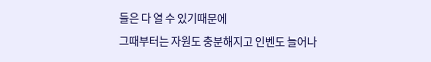들은 다 열 수 있기때문에
그때부터는 자원도 충분해지고 인벤도 늘어나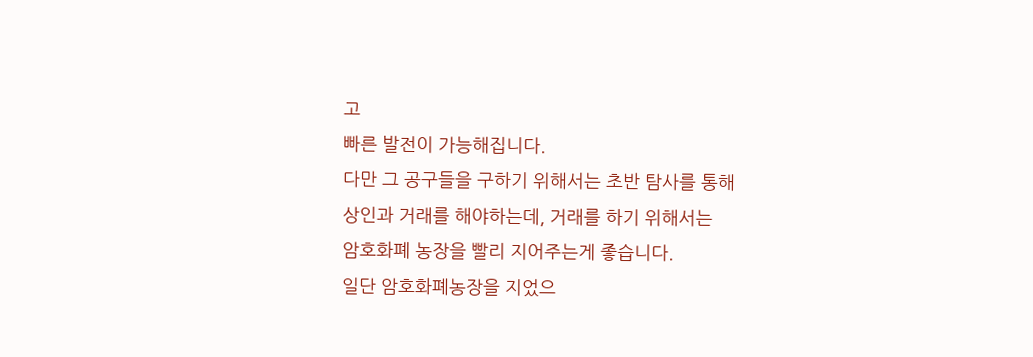고
빠른 발전이 가능해집니다.
다만 그 공구들을 구하기 위해서는 초반 탐사를 통해
상인과 거래를 해야하는데, 거래를 하기 위해서는
암호화폐 농장을 빨리 지어주는게 좋습니다.
일단 암호화폐농장을 지었으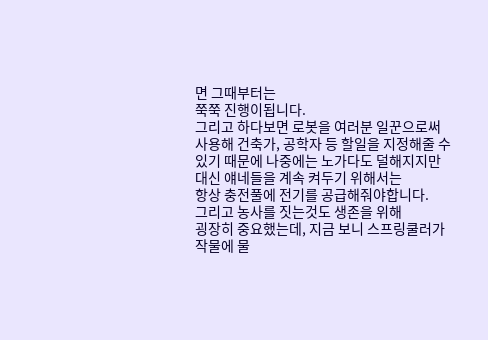면 그때부터는
쭉쭉 진행이됩니다.
그리고 하다보면 로봇을 여러분 일꾼으로써
사용해 건축가, 공학자 등 할일을 지정해줄 수
있기 때문에 나중에는 노가다도 덜해지지만
대신 얘네들을 계속 켜두기 위해서는
항상 충전풀에 전기를 공급해줘야합니다.
그리고 농사를 짓는것도 생존을 위해
굉장히 중요했는데, 지금 보니 스프링쿨러가
작물에 물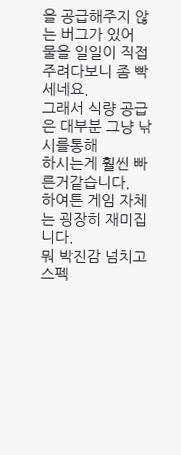을 공급해주지 않는 버그가 있어
물을 일일이 직접 주려다보니 좀 빡세네요.
그래서 식량 공급은 대부분 그냥 낚시를통해
하시는게 훨씬 빠른거같습니다.
하여튼 게임 자체는 굉장히 재미집니다.
뭐 박진감 넘치고 스펙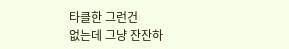타클한 그런건
없는데 그냥 잔잔하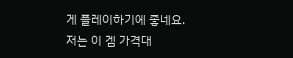게 플레이하기에 좋네요.
저는 이 겜 가격대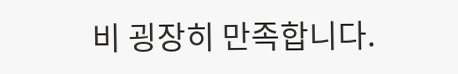비 굉장히 만족합니다.